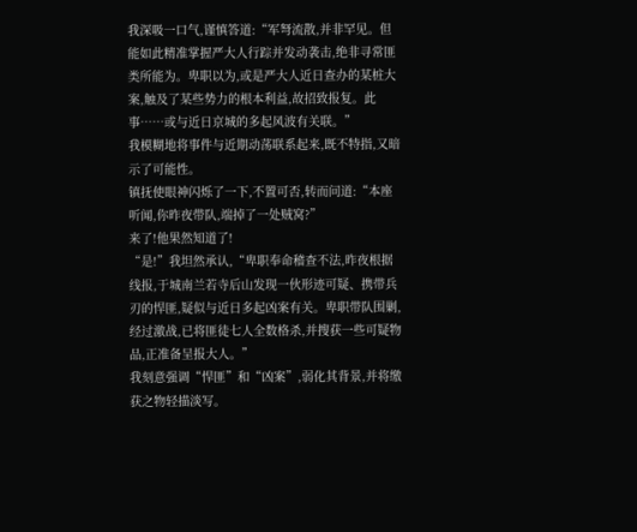我深吸一口气,谨慎答道:“军弩流散,并非罕见。但能如此精准掌握严大人行踪并发动袭击,绝非寻常匪类所能为。卑职以为,或是严大人近日查办的某桩大案,触及了某些势力的根本利益,故招致报复。此事……或与近日京城的多起风波有关联。”
我模糊地将事件与近期动荡联系起来,既不特指,又暗示了可能性。
镇抚使眼神闪烁了一下,不置可否,转而问道:“本座听闻,你昨夜带队,端掉了一处贼窝?”
来了!他果然知道了!
“是!”我坦然承认,“卑职奉命稽查不法,昨夜根据线报,于城南兰若寺后山发现一伙形迹可疑、携带兵刃的悍匪,疑似与近日多起凶案有关。卑职带队围剿,经过激战,已将匪徒七人全数格杀,并搜获一些可疑物品,正准备呈报大人。”
我刻意强调“悍匪”和“凶案”,弱化其背景,并将缴获之物轻描淡写。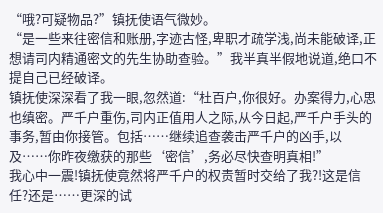“哦?可疑物品?”镇抚使语气微妙。
“是一些来往密信和账册,字迹古怪,卑职才疏学浅,尚未能破译,正想请司内精通密文的先生协助查验。”我半真半假地说道,绝口不提自己已经破译。
镇抚使深深看了我一眼,忽然道:“杜百户,你很好。办案得力,心思也缜密。严千户重伤,司内正值用人之际,从今日起,严千户手头的事务,暂由你接管。包括……继续追查袭击严千户的凶手,以及……你昨夜缴获的那些‘密信’,务必尽快查明真相!”
我心中一震!镇抚使竟然将严千户的权责暂时交给了我?!这是信任?还是……更深的试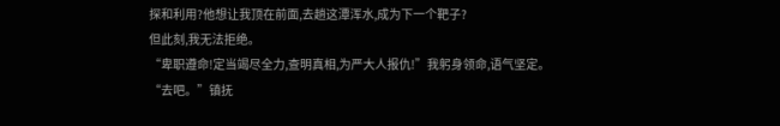探和利用?他想让我顶在前面,去趟这潭浑水,成为下一个靶子?
但此刻,我无法拒绝。
“卑职遵命!定当竭尽全力,查明真相,为严大人报仇!”我躬身领命,语气坚定。
“去吧。”镇抚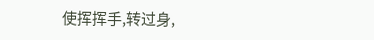使挥挥手,转过身,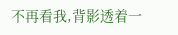不再看我,背影透着一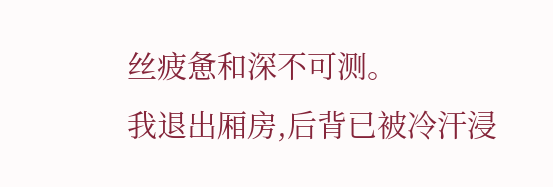丝疲惫和深不可测。
我退出厢房,后背已被冷汗浸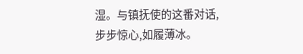湿。与镇抚使的这番对话,步步惊心,如履薄冰。